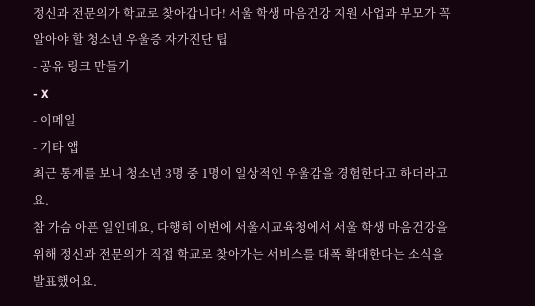정신과 전문의가 학교로 찾아갑니다! 서울 학생 마음건강 지원 사업과 부모가 꼭 알아야 할 청소년 우울증 자가진단 팁
- 공유 링크 만들기
- X
- 이메일
- 기타 앱
최근 통계를 보니 청소년 3명 중 1명이 일상적인 우울감을 경험한다고 하더라고요.
참 가슴 아픈 일인데요, 다행히 이번에 서울시교육청에서 서울 학생 마음건강을 위해 정신과 전문의가 직접 학교로 찾아가는 서비스를 대폭 확대한다는 소식을 발표했어요.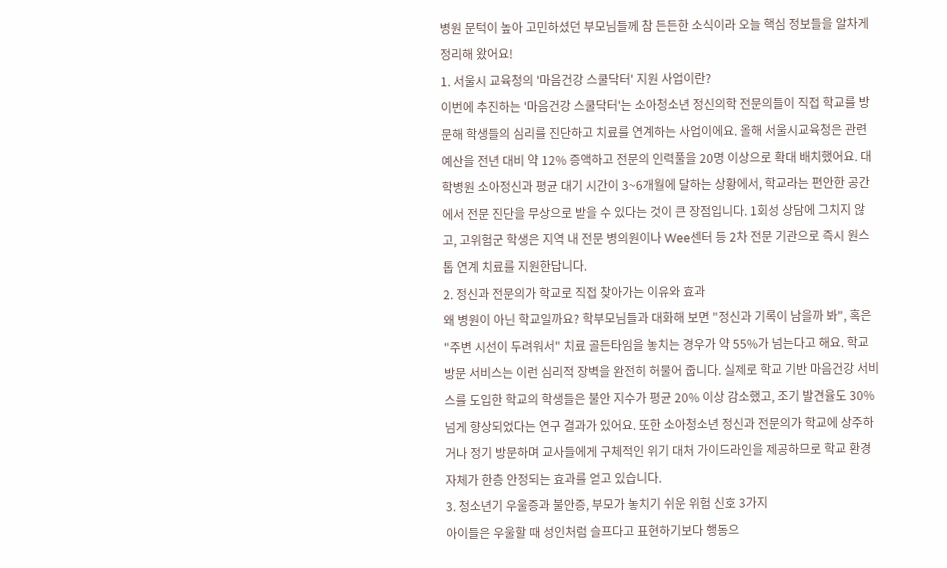병원 문턱이 높아 고민하셨던 부모님들께 참 든든한 소식이라 오늘 핵심 정보들을 알차게 정리해 왔어요!
1. 서울시 교육청의 '마음건강 스쿨닥터' 지원 사업이란?
이번에 추진하는 '마음건강 스쿨닥터'는 소아청소년 정신의학 전문의들이 직접 학교를 방문해 학생들의 심리를 진단하고 치료를 연계하는 사업이에요. 올해 서울시교육청은 관련 예산을 전년 대비 약 12% 증액하고 전문의 인력풀을 20명 이상으로 확대 배치했어요. 대학병원 소아정신과 평균 대기 시간이 3~6개월에 달하는 상황에서, 학교라는 편안한 공간에서 전문 진단을 무상으로 받을 수 있다는 것이 큰 장점입니다. 1회성 상담에 그치지 않고, 고위험군 학생은 지역 내 전문 병의원이나 Wee센터 등 2차 전문 기관으로 즉시 원스톱 연계 치료를 지원한답니다.
2. 정신과 전문의가 학교로 직접 찾아가는 이유와 효과
왜 병원이 아닌 학교일까요? 학부모님들과 대화해 보면 "정신과 기록이 남을까 봐", 혹은 "주변 시선이 두려워서" 치료 골든타임을 놓치는 경우가 약 55%가 넘는다고 해요. 학교 방문 서비스는 이런 심리적 장벽을 완전히 허물어 줍니다. 실제로 학교 기반 마음건강 서비스를 도입한 학교의 학생들은 불안 지수가 평균 20% 이상 감소했고, 조기 발견율도 30% 넘게 향상되었다는 연구 결과가 있어요. 또한 소아청소년 정신과 전문의가 학교에 상주하거나 정기 방문하며 교사들에게 구체적인 위기 대처 가이드라인을 제공하므로 학교 환경 자체가 한층 안정되는 효과를 얻고 있습니다.
3. 청소년기 우울증과 불안증, 부모가 놓치기 쉬운 위험 신호 3가지
아이들은 우울할 때 성인처럼 슬프다고 표현하기보다 행동으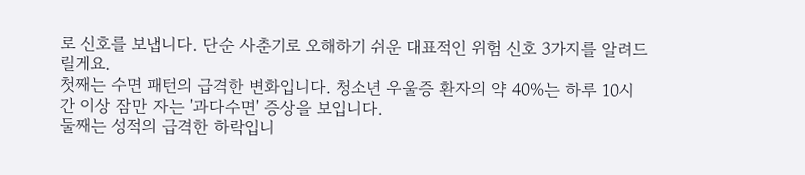로 신호를 보냅니다. 단순 사춘기로 오해하기 쉬운 대표적인 위험 신호 3가지를 알려드릴게요.
첫째는 수면 패턴의 급격한 변화입니다. 청소년 우울증 환자의 약 40%는 하루 10시간 이상 잠만 자는 '과다수면' 증상을 보입니다.
둘째는 성적의 급격한 하락입니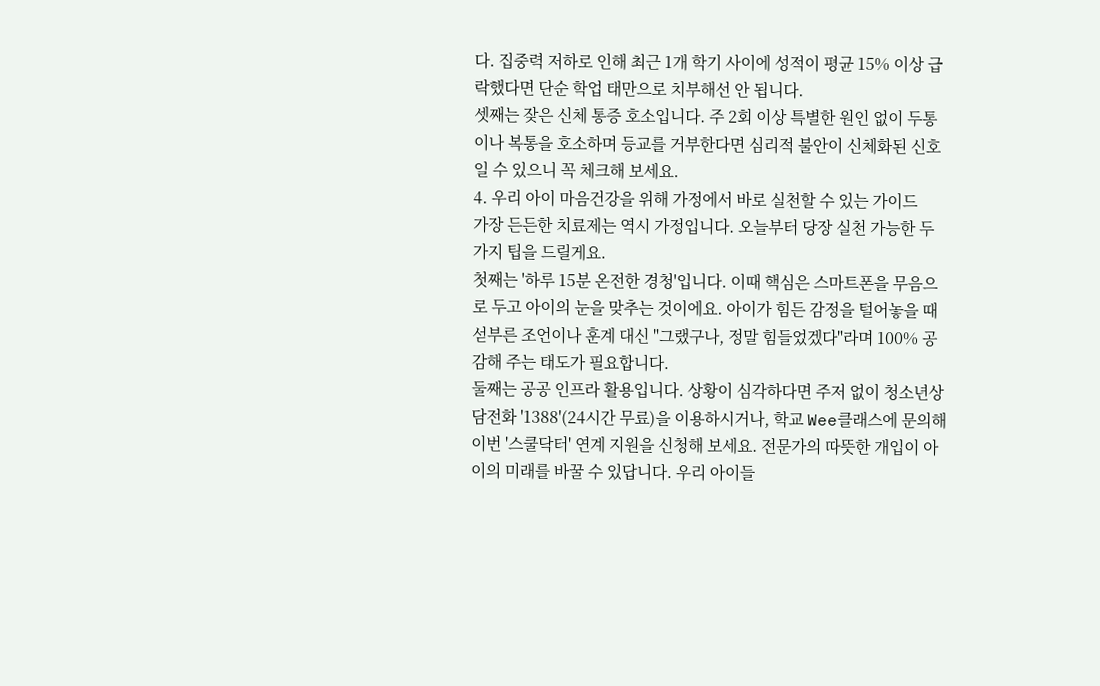다. 집중력 저하로 인해 최근 1개 학기 사이에 성적이 평균 15% 이상 급락했다면 단순 학업 태만으로 치부해선 안 됩니다.
셋째는 잦은 신체 통증 호소입니다. 주 2회 이상 특별한 원인 없이 두통이나 복통을 호소하며 등교를 거부한다면 심리적 불안이 신체화된 신호일 수 있으니 꼭 체크해 보세요.
4. 우리 아이 마음건강을 위해 가정에서 바로 실천할 수 있는 가이드
가장 든든한 치료제는 역시 가정입니다. 오늘부터 당장 실천 가능한 두 가지 팁을 드릴게요.
첫째는 '하루 15분 온전한 경청'입니다. 이때 핵심은 스마트폰을 무음으로 두고 아이의 눈을 맞추는 것이에요. 아이가 힘든 감정을 털어놓을 때 섣부른 조언이나 훈계 대신 "그랬구나, 정말 힘들었겠다"라며 100% 공감해 주는 태도가 필요합니다.
둘째는 공공 인프라 활용입니다. 상황이 심각하다면 주저 없이 청소년상담전화 '1388'(24시간 무료)을 이용하시거나, 학교 Wee클래스에 문의해 이번 '스쿨닥터' 연계 지원을 신청해 보세요. 전문가의 따뜻한 개입이 아이의 미래를 바꿀 수 있답니다. 우리 아이들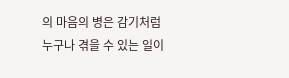의 마음의 병은 감기처럼 누구나 겪을 수 있는 일이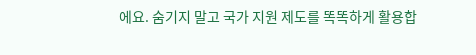에요. 숨기지 말고 국가 지원 제도를 똑똑하게 활용합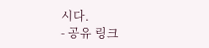시다.
- 공유 링크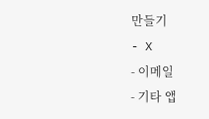만들기
- X
- 이메일
- 기타 앱